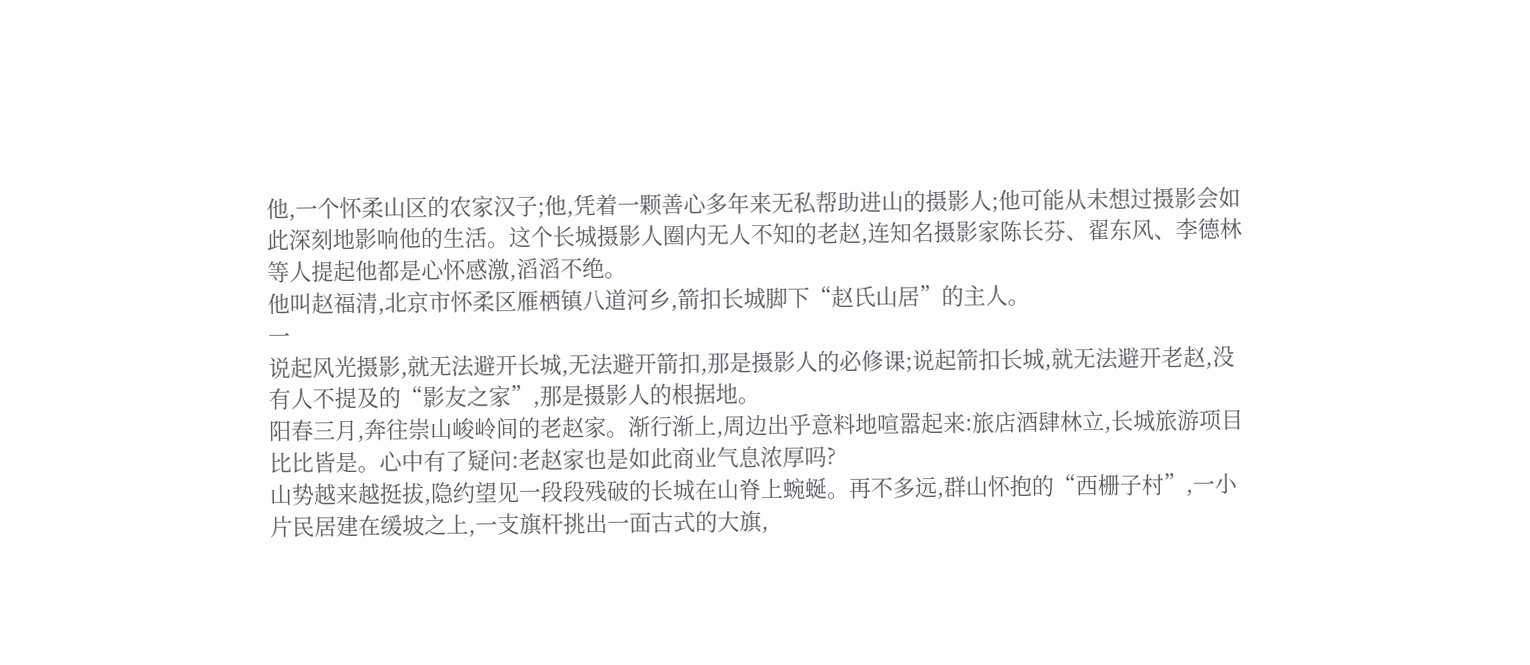他,一个怀柔山区的农家汉子;他,凭着一颗善心多年来无私帮助进山的摄影人;他可能从未想过摄影会如此深刻地影响他的生活。这个长城摄影人圈内无人不知的老赵,连知名摄影家陈长芬、翟东风、李德林等人提起他都是心怀感激,滔滔不绝。
他叫赵福清,北京市怀柔区雁栖镇八道河乡,箭扣长城脚下“赵氏山居”的主人。
一
说起风光摄影,就无法避开长城,无法避开箭扣,那是摄影人的必修课;说起箭扣长城,就无法避开老赵,没有人不提及的“影友之家”,那是摄影人的根据地。
阳春三月,奔往崇山峻岭间的老赵家。渐行渐上,周边出乎意料地喧嚣起来:旅店酒肆林立,长城旅游项目比比皆是。心中有了疑问:老赵家也是如此商业气息浓厚吗?
山势越来越挺拔,隐约望见一段段残破的长城在山脊上蜿蜒。再不多远,群山怀抱的“西栅子村”,一小片民居建在缓坡之上,一支旗杆挑出一面古式的大旗,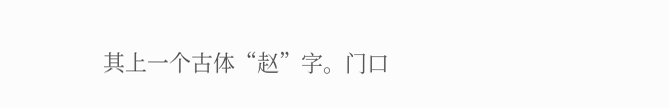其上一个古体“赵”字。门口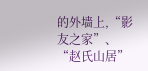的外墙上,“影友之家”、“赵氏山居”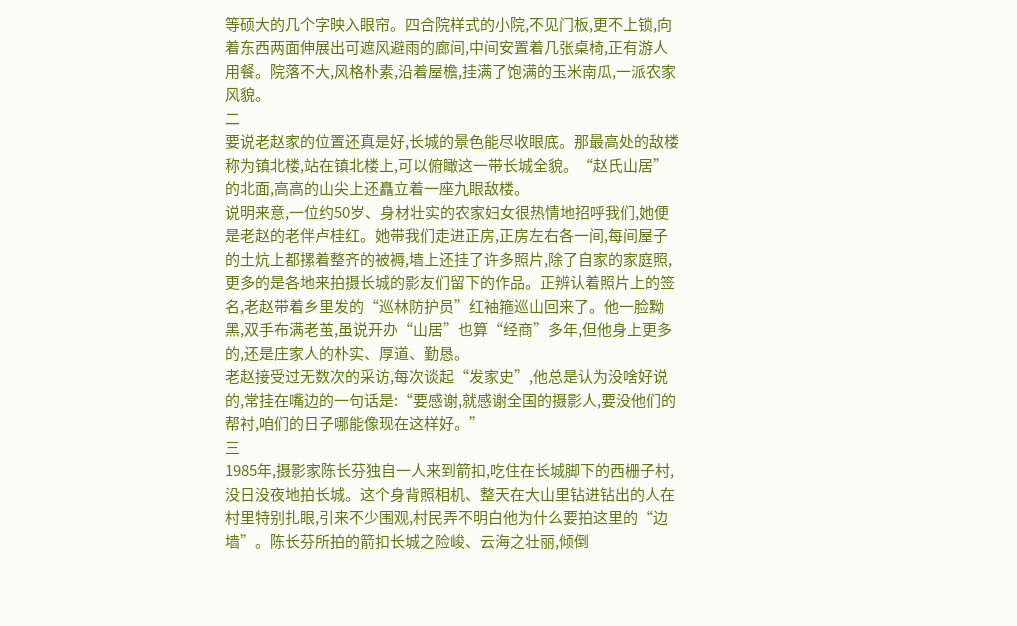等硕大的几个字映入眼帘。四合院样式的小院,不见门板,更不上锁,向着东西两面伸展出可遮风避雨的廊间,中间安置着几张桌椅,正有游人用餐。院落不大,风格朴素,沿着屋檐,挂满了饱满的玉米南瓜,一派农家风貌。
二
要说老赵家的位置还真是好,长城的景色能尽收眼底。那最高处的敌楼称为镇北楼,站在镇北楼上,可以俯瞰这一带长城全貌。“赵氏山居”的北面,高高的山尖上还矗立着一座九眼敌楼。
说明来意,一位约50岁、身材壮实的农家妇女很热情地招呼我们,她便是老赵的老伴卢桂红。她带我们走进正房,正房左右各一间,每间屋子的土炕上都摞着整齐的被褥,墙上还挂了许多照片,除了自家的家庭照,更多的是各地来拍摄长城的影友们留下的作品。正辨认着照片上的签名,老赵带着乡里发的“巡林防护员”红袖箍巡山回来了。他一脸黝黑,双手布满老茧,虽说开办“山居”也算“经商”多年,但他身上更多的,还是庄家人的朴实、厚道、勤恳。
老赵接受过无数次的采访,每次谈起“发家史”,他总是认为没啥好说的,常挂在嘴边的一句话是:“要感谢,就感谢全国的摄影人,要没他们的帮衬,咱们的日子哪能像现在这样好。”
三
1985年,摄影家陈长芬独自一人来到箭扣,吃住在长城脚下的西栅子村,没日没夜地拍长城。这个身背照相机、整天在大山里钻进钻出的人在村里特别扎眼,引来不少围观,村民弄不明白他为什么要拍这里的“边墙”。陈长芬所拍的箭扣长城之险峻、云海之壮丽,倾倒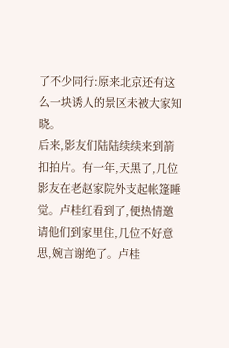了不少同行:原来北京还有这么一块诱人的景区未被大家知晓。
后来,影友们陆陆续续来到箭扣拍片。有一年,天黑了,几位影友在老赵家院外支起帐篷睡觉。卢桂红看到了,便热情邀请他们到家里住,几位不好意思,婉言谢绝了。卢桂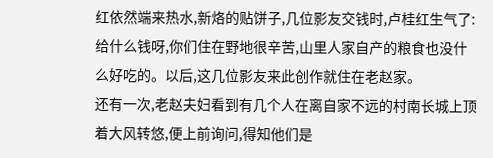红依然端来热水,新烙的贴饼子,几位影友交钱时,卢桂红生气了:给什么钱呀,你们住在野地很辛苦,山里人家自产的粮食也没什么好吃的。以后,这几位影友来此创作就住在老赵家。
还有一次,老赵夫妇看到有几个人在离自家不远的村南长城上顶着大风转悠,便上前询问,得知他们是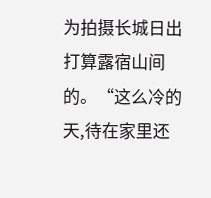为拍摄长城日出打算露宿山间的。“这么冷的天,待在家里还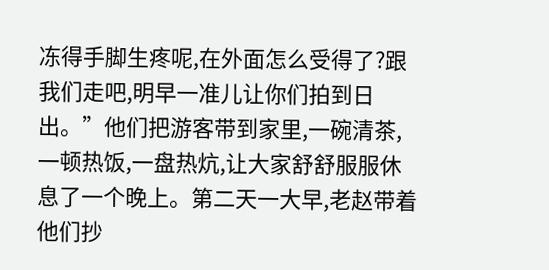冻得手脚生疼呢,在外面怎么受得了?跟我们走吧,明早一准儿让你们拍到日出。”他们把游客带到家里,一碗清茶,一顿热饭,一盘热炕,让大家舒舒服服休息了一个晚上。第二天一大早,老赵带着他们抄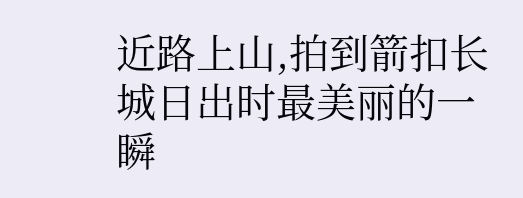近路上山,拍到箭扣长城日出时最美丽的一瞬